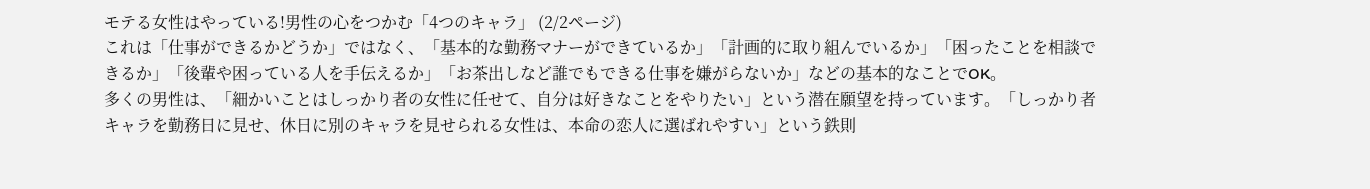モテる女性はやっている!男性の心をつかむ「4つのキャラ」 (2/2ページ)
これは「仕事ができるかどうか」ではなく、「基本的な勤務マナーができているか」「計画的に取り組んでいるか」「困ったことを相談できるか」「後輩や困っている人を手伝えるか」「お茶出しなど誰でもできる仕事を嫌がらないか」などの基本的なことでOK。
多くの男性は、「細かいことはしっかり者の女性に任せて、自分は好きなことをやりたい」という潜在願望を持っています。「しっかり者キャラを勤務日に見せ、休日に別のキャラを見せられる女性は、本命の恋人に選ばれやすい」という鉄則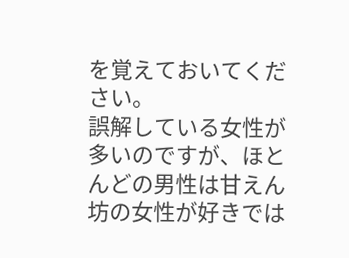を覚えておいてください。
誤解している女性が多いのですが、ほとんどの男性は甘えん坊の女性が好きでは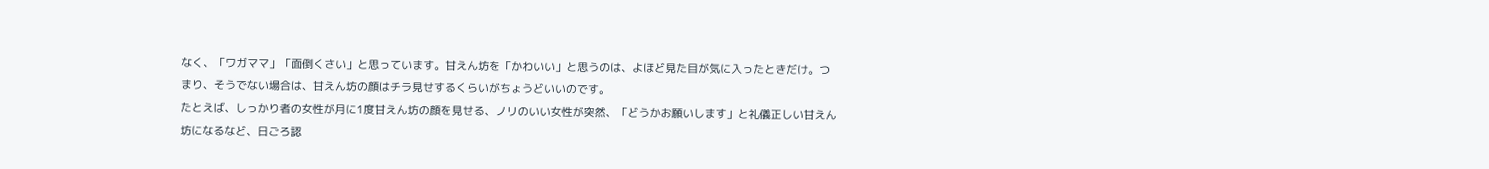なく、「ワガママ」「面倒くさい」と思っています。甘えん坊を「かわいい」と思うのは、よほど見た目が気に入ったときだけ。つまり、そうでない場合は、甘えん坊の顔はチラ見せするくらいがちょうどいいのです。
たとえば、しっかり者の女性が月に1度甘えん坊の顔を見せる、ノリのいい女性が突然、「どうかお願いします」と礼儀正しい甘えん坊になるなど、日ごろ認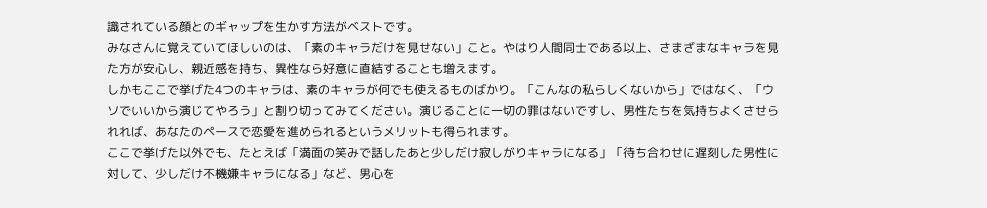識されている顔とのギャップを生かす方法がベストです。
みなさんに覚えていてほしいのは、「素のキャラだけを見せない」こと。やはり人間同士である以上、さまざまなキャラを見た方が安心し、親近感を持ち、異性なら好意に直結することも増えます。
しかもここで挙げた4つのキャラは、素のキャラが何でも使えるものばかり。「こんなの私らしくないから」ではなく、「ウソでいいから演じてやろう」と割り切ってみてください。演じることに一切の罪はないですし、男性たちを気持ちよくさせられれば、あなたのペースで恋愛を進められるというメリットも得られます。
ここで挙げた以外でも、たとえば「満面の笑みで話したあと少しだけ寂しがりキャラになる」「待ち合わせに遅刻した男性に対して、少しだけ不機嫌キャラになる」など、男心を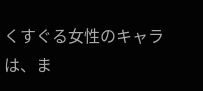くすぐる女性のキャラは、ま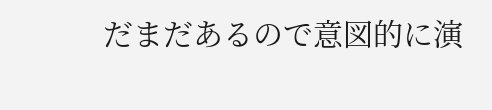だまだあるので意図的に演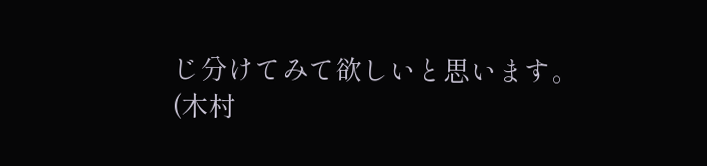じ分けてみて欲しいと思います。
(木村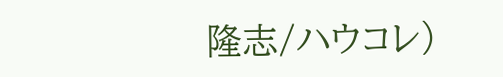隆志/ハウコレ)